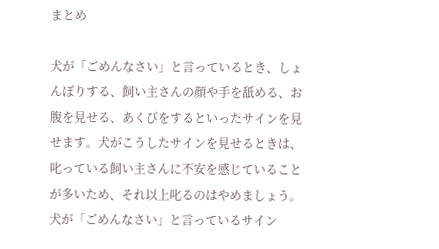まとめ

犬が「ごめんなさい」と言っているとき、しょんぼりする、飼い主さんの顔や手を舐める、お腹を見せる、あくびをするといったサインを見せます。犬がこうしたサインを見せるときは、叱っている飼い主さんに不安を感じていることが多いため、それ以上叱るのはやめましょう。
犬が「ごめんなさい」と言っているサイン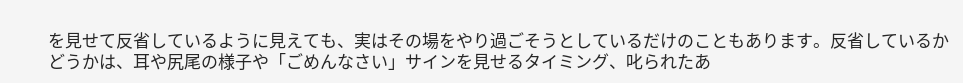を見せて反省しているように見えても、実はその場をやり過ごそうとしているだけのこともあります。反省しているかどうかは、耳や尻尾の様子や「ごめんなさい」サインを見せるタイミング、叱られたあ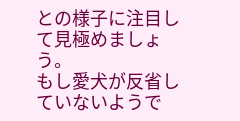との様子に注目して見極めましょう。
もし愛犬が反省していないようで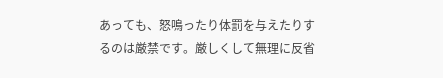あっても、怒鳴ったり体罰を与えたりするのは厳禁です。厳しくして無理に反省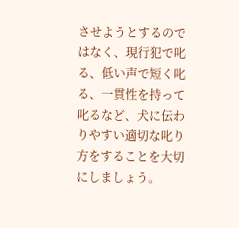させようとするのではなく、現行犯で叱る、低い声で短く叱る、一貫性を持って叱るなど、犬に伝わりやすい適切な叱り方をすることを大切にしましょう。